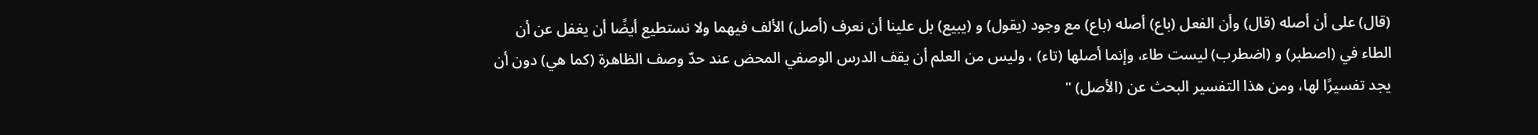(قال) على أن أصله (قال) وأن الفعل (باع) أصله (باع) مع وجود (يقول) و (يبيع) بل علينا أن نعرف (أصل) الألف فيهما ولا نستطيع أيضًا أن يغفل عن أن الطاء في (اصطبر) و (اضطرب) ليست طاء، وإنما أصلها (تاء) ، وليس من العلم أن يقف الدرس الوصفي المحض عند حدّ وصف الظاهرة (كما هي) دون أن يجد تفسيرًا لها، ومن هذا التفسير البحث عن (الأصل) "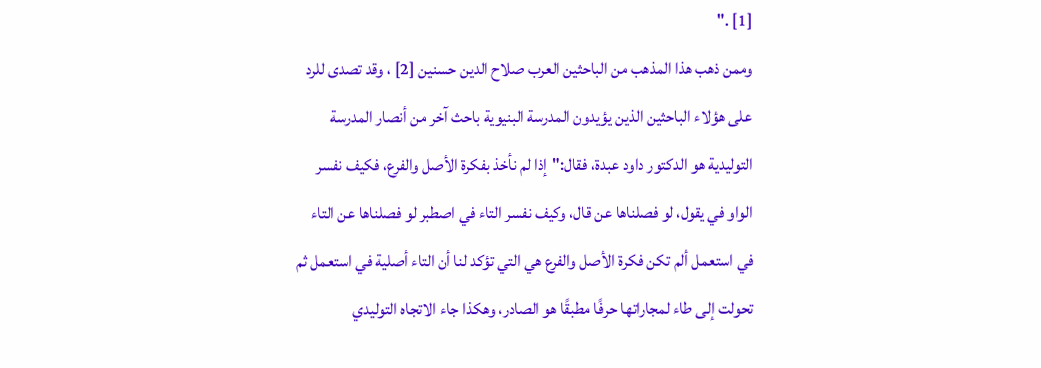[1] ."
وممن ذهب هذا المذهب من الباحثين العرب صلاح الدين حسنين [2] ، وقد تصدى للرد على هؤلاء الباحثين الذين يؤيدون المدرسة البنيوية باحث آخر من أنصار المدرسة التوليدية هو الدكتور داود عبدة، فقال:"إذا لم نأخذ بفكرة الأصل والفرع، فكيف نفسر الواو في يقول، لو فصلناها عن قال، وكيف نفسر التاء في اصطبر لو فصلناها عن التاء في استعمل ألم تكن فكرة الأصل والفرع هي التي تؤكد لنا أن التاء أصلية في استعمل ثم تحولت إلى طاء لمجاراتها حرفًا مطبقًا هو الصادر، وهكذا جاء الاتجاه التوليدي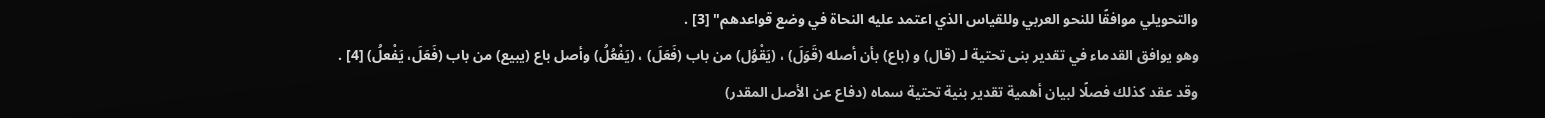والتحويلي موافقًا للنحو العربي وللقياس الذي اعتمد عليه النحاة في وضع قواعدهم" [3] .
وهو يوافق القدماء في تقدير بنى تحتية لـ (قال) و (باع) بأن أصله (قَوَلَ) ، (يَقْوُل) من باب (فَعَلَ) ، (يَفْعُلُ) وأصل باع (يبيع) من باب (فَعَلَ، يَفْعلُ) [4] .
وقد عقد كذلك فصلًا لبيان أهمية تقدير بنية تحتية سماه (دفاع عن الأصل المقدر)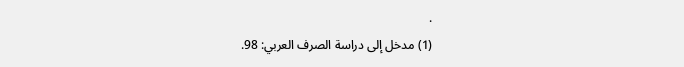.
(1) مدخل إلى دراسة الصرف العربي: 98.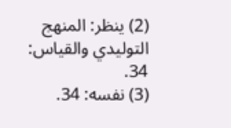(2) ينظر: المنهج التوليدي والقياس: 34.
(3) نفسه: 34.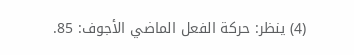(4) ينظر: حركة الفعل الماضي الأجوف: 85.